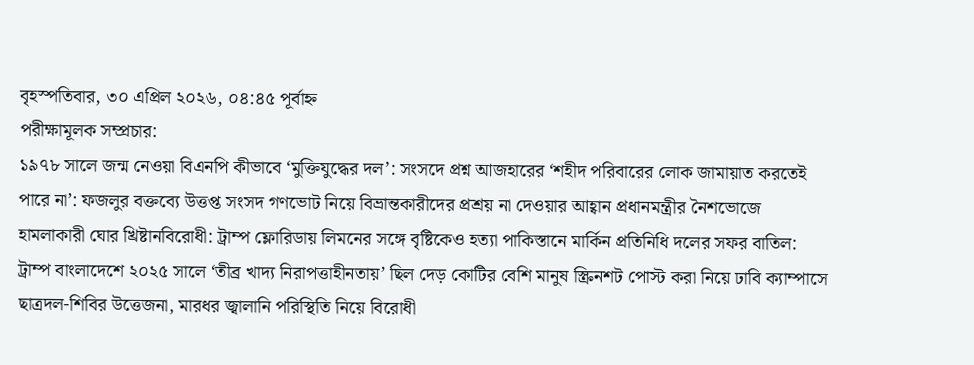বৃহস্পতিবার, ৩০ এপ্রিল ২০২৬, ০৪:৪৫ পূর্বাহ্ন
পরীক্ষামূলক সম্প্রচার:
১৯৭৮ সালে জন্ম নেওয়া বিএনপি কীভাবে ‘মুক্তিযুদ্ধের দল’: সংসদে প্রশ্ন আজহারের ‘শহীদ পরিবারের লোক জামায়াত করতেই পারে না’: ফজলুর বক্তব্যে উত্তপ্ত সংসদ গণভোট নিয়ে বিভ্রান্তকারীদের প্রশ্রয় না দেওয়ার আহ্বান প্রধানমন্ত্রীর নৈশভোজে হামলাকারী ঘোর খ্রিষ্টানবিরোধী: ট্রাম্প ফ্লোরিডায় লিমনের সঙ্গে বৃষ্টিকেও হত্যা পাকিস্তানে মার্কিন প্রতিনিধি দলের সফর বাতিল: ট্রাম্প বাংলাদেশে ২০২৫ সালে ‘তীব্র খাদ্য নিরাপত্তাহীনতায়’ ছিল দেড় কোটির বেশি মানুষ স্ক্রিনশট পোস্ট করা নিয়ে ঢাবি ক্যাম্পাসে ছাত্রদল-শিবির উত্তেজনা, মারধর জ্বালানি পরিস্থিতি নিয়ে বিরোধী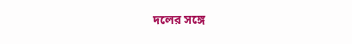দলের সঙ্গে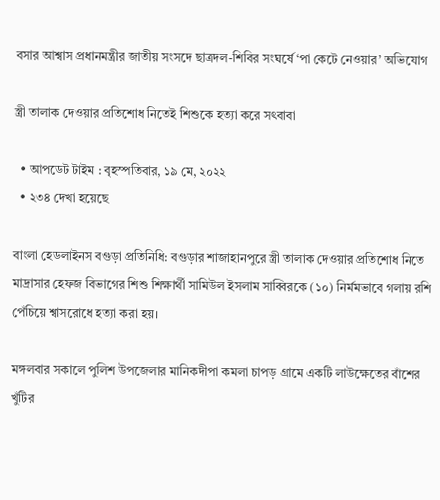বসার আশ্বাস প্রধানমন্ত্রীর জাতীয় সংসদে ছাত্রদল-শিবির সংঘর্ষে ‘পা কেটে নেওয়ার’ অভিযোগ

স্ত্রী তালাক দেওয়ার প্রতিশোধ নিতেই শিশুকে হত্যা করে সৎবাবা

  • আপডেট টাইম : বৃহস্পতিবার, ১৯ মে, ২০২২
  • ২৩৪ দেখা হয়েছে

বাংলা হেডলাইনস বগুড়া প্রতিনিধি: বগুড়ার শাজাহানপুরে স্ত্রী তালাক দেওয়ার প্রতিশোধ নিতে মাদ্রাসার হেফজ বিভাগের শিশু শিক্ষার্থী সামিউল ইসলাম সাব্বিরকে (১০) নির্মমভাবে গলায় রশি পেঁচিয়ে শ্বাসরোধে হত্যা করা হয়।

মঙ্গলবার সকালে পুলিশ উপজেলার মানিকদীপা কমলা চাপড় গ্রামে একটি লাউক্ষেতের বাঁশের খুঁটির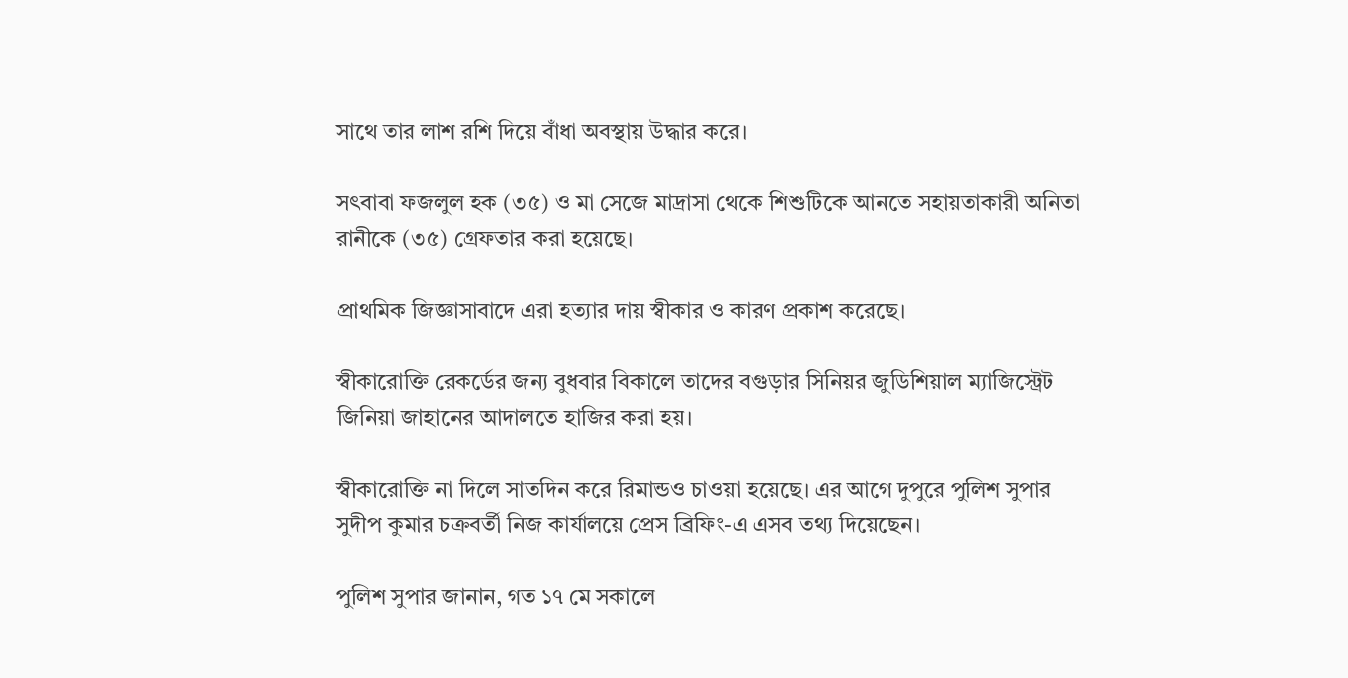সাথে তার লাশ রশি দিয়ে বাঁধা অবস্থায় উদ্ধার করে।

সৎবাবা ফজলুল হক (৩৫) ও মা সেজে মাদ্রাসা থেকে শিশুটিকে আনতে সহায়তাকারী অনিতা রানীকে (৩৫) গ্রেফতার করা হয়েছে।

প্রাথমিক জিজ্ঞাসাবাদে এরা হত্যার দায় স্বীকার ও কারণ প্রকাশ করেছে।

স্বীকারোক্তি রেকর্ডের জন্য বুধবার বিকালে তাদের বগুড়ার সিনিয়র জুডিশিয়াল ম্যাজিস্ট্রেট জিনিয়া জাহানের আদালতে হাজির করা হয়।

স্বীকারোক্তি না দিলে সাতদিন করে রিমান্ডও চাওয়া হয়েছে। এর আগে দুপুরে পুলিশ সুপার সুদীপ কুমার চক্রবর্তী নিজ কার্যালয়ে প্রেস ব্রিফিং-এ এসব তথ্য দিয়েছেন।

পুলিশ সুপার জানান, গত ১৭ মে সকালে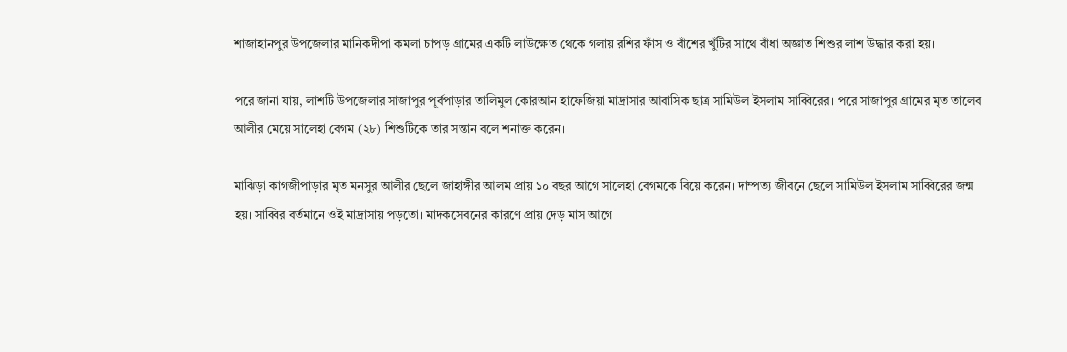শাজাহানপুর উপজেলার মানিকদীপা কমলা চাপড় গ্রামের একটি লাউক্ষেত থেকে গলায় রশির ফাঁস ও বাঁশের খুঁটির সাথে বাঁধা অজ্ঞাত শিশুর লাশ উদ্ধার করা হয়।

পরে জানা যায়, লাশটি উপজেলার সাজাপুর পূর্বপাড়ার তালিমুল কোরআন হাফেজিয়া মাদ্রাসার আবাসিক ছাত্র সামিউল ইসলাম সাব্বিরের। পরে সাজাপুর গ্রামের মৃত তালেব আলীর মেয়ে সালেহা বেগম (২৮) শিশুটিকে তার সন্তান বলে শনাক্ত করেন।

মাঝিড়া কাগজীপাড়ার মৃত মনসুর আলীর ছেলে জাহাঙ্গীর আলম প্রায় ১০ বছর আগে সালেহা বেগমকে বিয়ে করেন। দাম্পত্য জীবনে ছেলে সামিউল ইসলাম সাব্বিরের জন্ম হয়। সাব্বির বর্তমানে ওই মাদ্রাসায় পড়তো। মাদকসেবনের কারণে প্রায় দেড় মাস আগে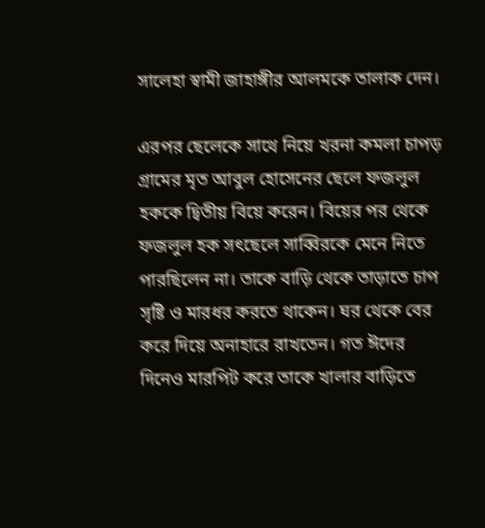সালেহা স্বামী জাহাঙ্গীর আলমকে তালাক দেন।

এরপর ছেলেকে সাথে নিয়ে খরনা কমলা চাপড় গ্রামের মৃত আবুল হোসেনের ছেলে ফজলুল হককে দ্বিতীয় বিয়ে করেন। বিয়ের পর থেকে ফজলুল হক সৎছেলে সাব্বিরকে মেনে নিতে পারছিলেন না। তাকে বাড়ি থেকে তাড়াতে চাপ সৃষ্টি ও মারধর করতে থাকেন। ঘর থেকে বের করে দিয়ে অনাহারে রাখতেন। গত ঈদের দিনেও মারপিট করে তাকে খালার বাড়িতে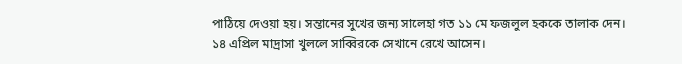পাঠিয়ে দেওয়া হয়। সন্তানের সুখের জন্য সালেহা গত ১১ মে ফজলুল হককে তালাক দেন। ১৪ এপ্রিল মাদ্রাসা খুললে সাব্বিরকে সেখানে রেখে আসেন।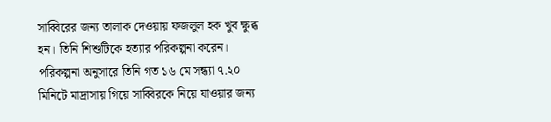সাব্বিরের জন্য তালাক দেওয়ায় ফজলুল হক খুব ক্ষুব্ধ হন। তিনি শিশুটিকে হত্যার পরিকল্পনা করেন। পরিকল্পনা অনুসারে তিনি গত ১৬ মে সন্ধ্যা ৭.২০ মিনিটে মাদ্রাসায় গিয়ে সাব্বিরকে নিয়ে যাওয়ার জন্য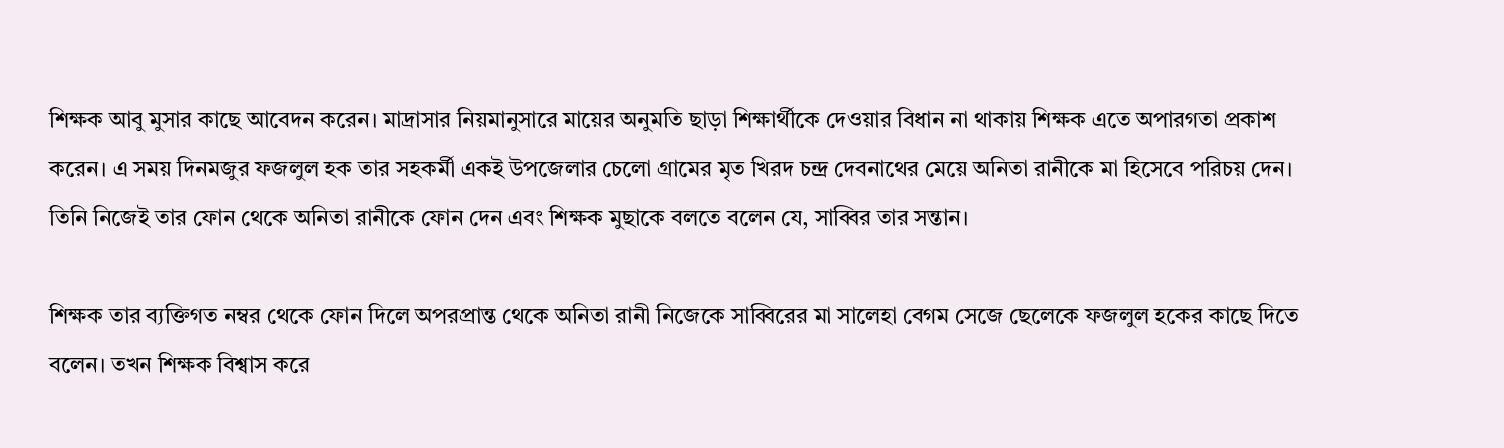শিক্ষক আবু মুসার কাছে আবেদন করেন। মাদ্রাসার নিয়মানুসারে মায়ের অনুমতি ছাড়া শিক্ষার্থীকে দেওয়ার বিধান না থাকায় শিক্ষক এতে অপারগতা প্রকাশ করেন। এ সময় দিনমজুর ফজলুল হক তার সহকর্মী একই উপজেলার চেলো গ্রামের মৃত খিরদ চন্দ্র দেবনাথের মেয়ে অনিতা রানীকে মা হিসেবে পরিচয় দেন। তিনি নিজেই তার ফোন থেকে অনিতা রানীকে ফোন দেন এবং শিক্ষক মুছাকে বলতে বলেন যে, সাব্বির তার সন্তান।

শিক্ষক তার ব্যক্তিগত নম্বর থেকে ফোন দিলে অপরপ্রান্ত থেকে অনিতা রানী নিজেকে সাব্বিরের মা সালেহা বেগম সেজে ছেলেকে ফজলুল হকের কাছে দিতে বলেন। তখন শিক্ষক বিশ্বাস করে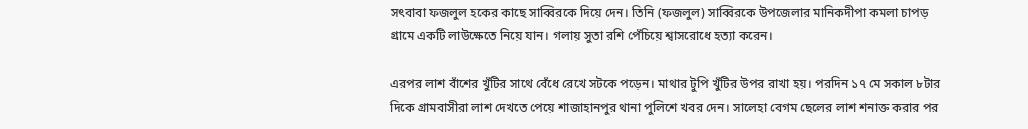সৎবাবা ফজলুল হকের কাছে সাব্বিরকে দিয়ে দেন। তিনি (ফজলুল) সাব্বিরকে উপজেলার মানিকদীপা কমলা চাপড় গ্রামে একটি লাউক্ষেতে নিয়ে যান। গলায় সুতা রশি পেঁচিয়ে শ্বাসরোধে হত্যা করেন।

এরপর লাশ বাঁশের খুঁটির সাথে বেঁধে রেখে সটকে পড়েন। মাথার টুপি খুঁটির উপর রাখা হয়। পরদিন ১৭ মে সকাল ৮টার দিকে গ্রামবাসীরা লাশ দেখতে পেয়ে শাজাহানপুর থানা পুলিশে খবর দেন। সালেহা বেগম ছেলের লাশ শনাক্ত করার পর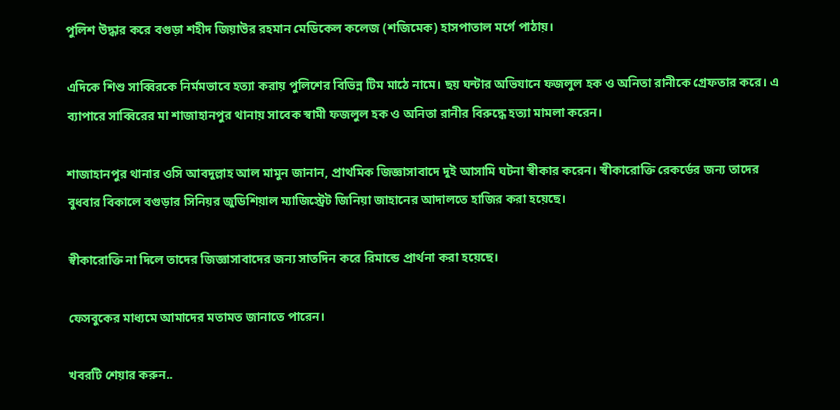পুলিশ উদ্ধার করে বগুড়া শহীদ জিয়াউর রহমান মেডিকেল কলেজ (শজিমেক) হাসপাতাল মর্গে পাঠায়।

এদিকে শিশু সাব্বিরকে নির্মমভাবে হত্যা করায় পুলিশের বিভিন্ন টিম মাঠে নামে। ছয় ঘন্টার অভিযানে ফজলুল হক ও অনিতা রানীকে গ্রেফতার করে। এ ব্যাপারে সাব্বিরের মা শাজাহানপুর থানায় সাবেক স্বামী ফজলুল হক ও অনিতা রানীর বিরুদ্ধে হত্যা মামলা করেন।

শাজাহানপুর থানার ওসি আবদুল্লাহ আল মামুন জানান, প্রাথমিক জিজ্ঞাসাবাদে দুই আসামি ঘটনা স্বীকার করেন। স্বীকারোক্তি রেকর্ডের জন্য তাদের বুধবার বিকালে বগুড়ার সিনিয়র জুডিশিয়াল ম্যাজিস্ট্রেট জিনিয়া জাহানের আদালতে হাজির করা হয়েছে।

স্বীকারোক্তি না দিলে তাদের জিজ্ঞাসাবাদের জন্য সাতদিন করে রিমান্ডে প্রার্থনা করা হয়েছে।

ফেসবুকের মাধ্যমে আমাদের মতামত জানাতে পারেন।

খবরটি শেয়ার করুন..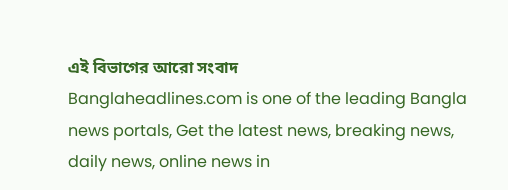এই বিভাগের আরো সংবাদ
Banglaheadlines.com is one of the leading Bangla news portals, Get the latest news, breaking news, daily news, online news in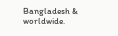Bangladesh & worldwide.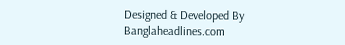Designed & Developed By Banglaheadlines.com